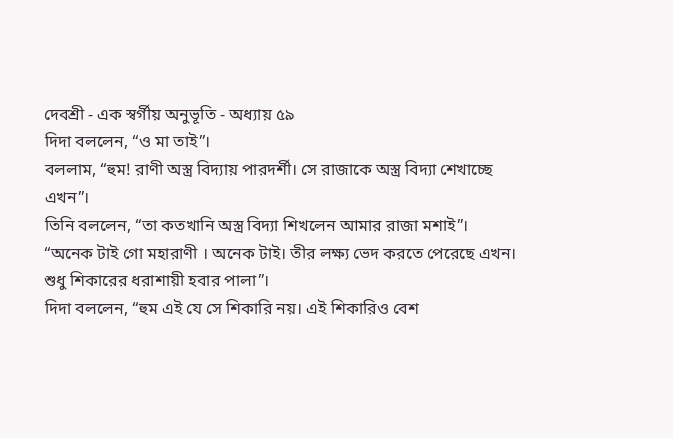দেবশ্রী - এক স্বর্গীয় অনুভূতি - অধ্যায় ৫৯
দিদা বললেন, “ও মা তাই”।
বললাম, “হুম! রাণী অস্ত্র বিদ্যায় পারদর্শী। সে রাজাকে অস্ত্র বিদ্যা শেখাচ্ছে এখন”।
তিনি বললেন, “তা কতখানি অস্ত্র বিদ্যা শিখলেন আমার রাজা মশাই”।
“অনেক টাই গো মহারাণী । অনেক টাই। তীর লক্ষ্য ভেদ করতে পেরেছে এখন। শুধু শিকারের ধরাশায়ী হবার পালা”।
দিদা বললেন, “হুম এই যে সে শিকারি নয়। এই শিকারিও বেশ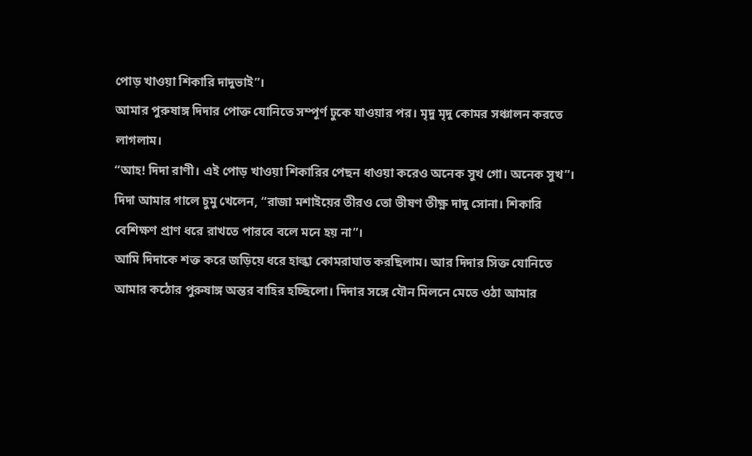পোড় খাওয়া শিকারি দাদুভাই”।
আমার পুরুষাঙ্গ দিদার পোক্ত যোনিতে সম্পূর্ণ ঢুকে যাওয়ার পর। মৃদু মৃদু কোমর সঞ্চালন করতে লাগলাম।
“আহ! দিদা রাণী। এই পোড় খাওয়া শিকারির পেছন ধাওয়া করেও অনেক সুখ গো। অনেক সুখ”।
দিদা আমার গালে চুমু খেলেন, “রাজা মশাইয়ের তীরও তো ভীষণ তীক্ষ্ণ দাদু সোনা। শিকারি বেশিক্ষণ প্রাণ ধরে রাখতে পারবে বলে মনে হয় না”।
আমি দিদাকে শক্ত করে জড়িয়ে ধরে হাল্কা কোমরাঘাত করছিলাম। আর দিদার সিক্ত যোনিতে আমার কঠোর পুরুষাঙ্গ অন্তর বাহির হচ্ছিলো। দিদার সঙ্গে যৌন মিলনে মেতে ওঠা আমার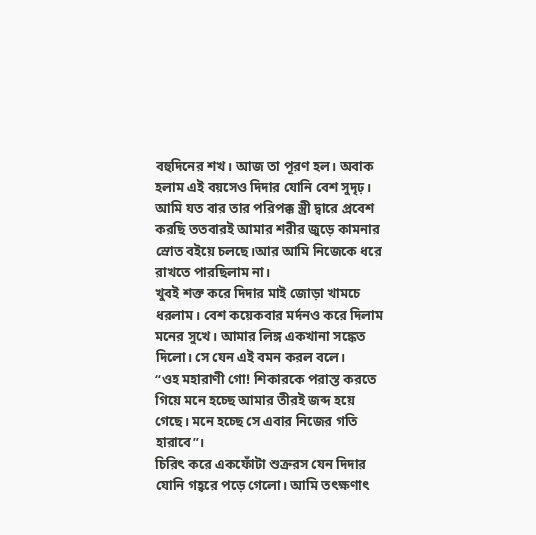বহুদিনের শখ। আজ তা পূরণ হল। অবাক হলাম এই বয়সেও দিদার যোনি বেশ সুদৃঢ়। আমি যত বার তার পরিপক্ক স্ত্রী দ্বারে প্রবেশ করছি ততবারই আমার শরীর জুড়ে কামনার স্রোত বইয়ে চলছে।আর আমি নিজেকে ধরে রাখতে পারছিলাম না।
খুবই শক্ত করে দিদার মাই জোড়া খামচে ধরলাম। বেশ কয়েকবার মর্দনও করে দিলাম মনের সুখে। আমার লিঙ্গ একখানা সঙ্কেত দিলো। সে যেন এই বমন করল বলে।
“ওহ মহারাণী গো! শিকারকে পরাস্ত করতে গিয়ে মনে হচ্ছে আমার তীরই জব্দ হয়ে গেছে। মনে হচ্ছে সে এবার নিজের গতি হারাবে”।
চিরিৎ করে একফোঁটা শুক্ররস যেন দিদার যোনি গহ্বরে পড়ে গেলো। আমি তৎক্ষণাৎ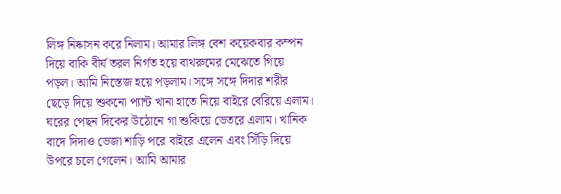লিঙ্গ নিষ্কাসন করে নিলাম। আমার লিঙ্গ বেশ কয়েকবার কম্পন দিয়ে বাকি বীর্য তরল নির্গত হয়ে বাথরুমের মেঝেতে গিয়ে পড়ল। আমি নিস্তেজ হয়ে পড়লাম। সঙ্গে সঙ্গে দিদার শরীর ছেড়ে দিয়ে শুকনো প্যান্ট খানা হাতে নিয়ে বাইরে বেরিয়ে এলাম।
ঘরের পেছন দিকের উঠোনে গা শুকিয়ে ভেতরে এলাম। খানিক বাদে দিদাও ভেজা শাড়ি পরে বাইরে এলেন এবং সিঁড়ি দিয়ে উপরে চলে গেলেন। আমি আমার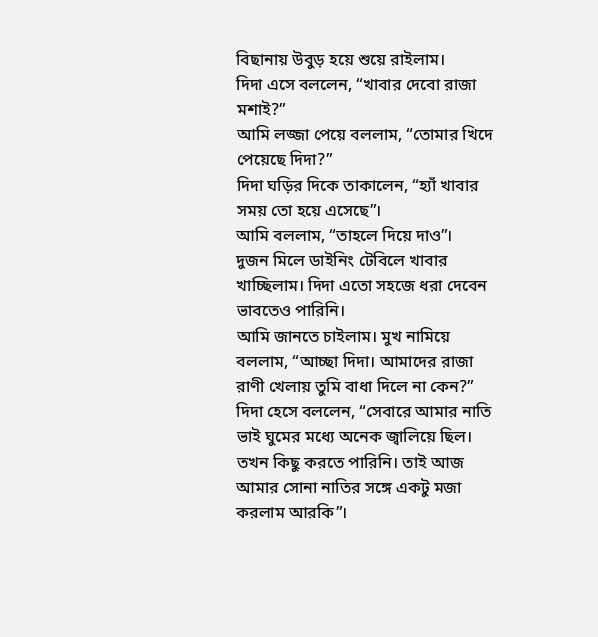বিছানায় উবুড় হয়ে শুয়ে রাইলাম।
দিদা এসে বললেন, “খাবার দেবো রাজা মশাই?”
আমি লজ্জা পেয়ে বললাম, “তোমার খিদে পেয়েছে দিদা?”
দিদা ঘড়ির দিকে তাকালেন, “হ্যাঁ খাবার সময় তো হয়ে এসেছে”।
আমি বললাম, “তাহলে দিয়ে দাও”।
দুজন মিলে ডাইনিং টেবিলে খাবার খাচ্ছিলাম। দিদা এতো সহজে ধরা দেবেন ভাবতেও পারিনি।
আমি জানতে চাইলাম। মুখ নামিয়ে বললাম, “আচ্ছা দিদা। আমাদের রাজা রাণী খেলায় তুমি বাধা দিলে না কেন?”
দিদা হেসে বললেন, “সেবারে আমার নাতি ভাই ঘুমের মধ্যে অনেক জ্বালিয়ে ছিল। তখন কিছু করতে পারিনি। তাই আজ আমার সোনা নাতির সঙ্গে একটু মজা করলাম আরকি”।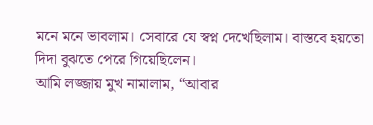মনে মনে ভাবলাম। সেবারে যে স্বপ্ন দেখেছিলাম। বাস্তবে হয়তো দিদা বুঝতে পেরে গিয়েছিলেন।
আমি লজ্জায় মুখ নামালাম, “আবার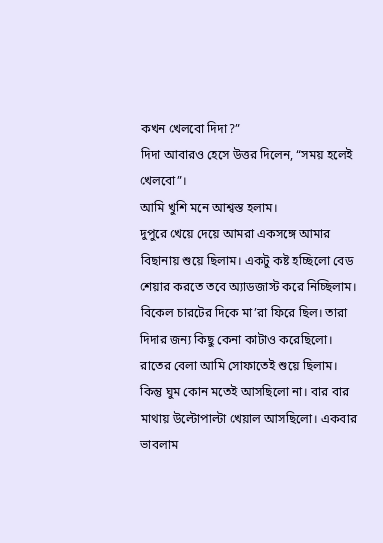কখন খেলবো দিদা?”
দিদা আবারও হেসে উত্তর দিলেন, “সময় হলেই খেলবো”।
আমি খুশি মনে আশ্বস্ত হলাম।
দুপুরে খেয়ে দেয়ে আমরা একসঙ্গে আমার বিছানায় শুয়ে ছিলাম। একটু কষ্ট হচ্ছিলো বেড শেয়ার করতে তবে অ্যাডজাস্ট করে নিচ্ছিলাম।
বিকেল চারটের দিকে মা’রা ফিরে ছিল। তারা দিদার জন্য কিছু কেনা কাটাও করেছিলো।
রাতের বেলা আমি সোফাতেই শুয়ে ছিলাম। কিন্তু ঘুম কোন মতেই আসছিলো না। বার বার মাথায় উল্টোপাল্টা খেয়াল আসছিলো। একবার ভাবলাম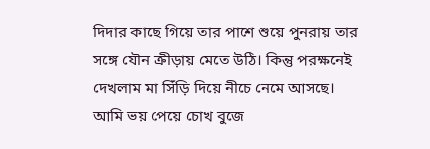দিদার কাছে গিয়ে তার পাশে শুয়ে পুনরায় তার সঙ্গে যৌন ক্রীড়ায় মেতে উঠি। কিন্তু পরক্ষনেই দেখলাম মা সিঁড়ি দিয়ে নীচে নেমে আসছে। আমি ভয় পেয়ে চোখ বুজে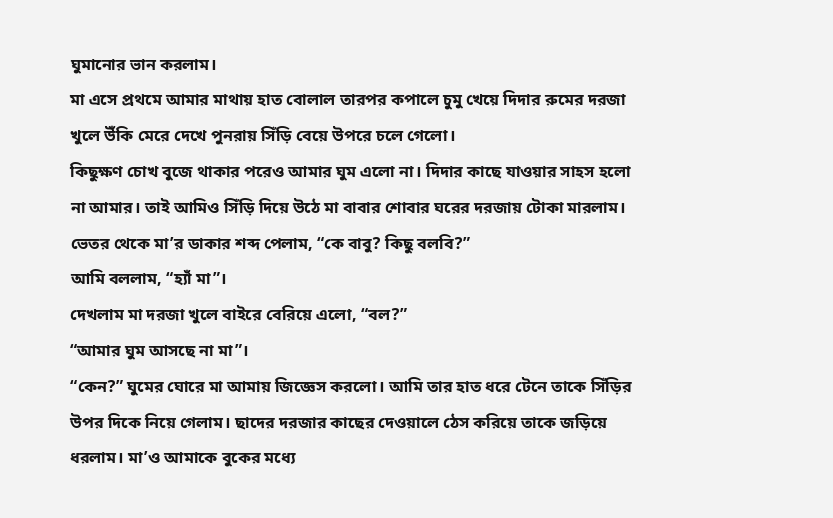ঘুমানোর ভান করলাম।
মা এসে প্রথমে আমার মাথায় হাত বোলাল তারপর কপালে চুমু খেয়ে দিদার রুমের দরজা খুলে উঁকি মেরে দেখে পুনরায় সিঁড়ি বেয়ে উপরে চলে গেলো।
কিছুক্ষণ চোখ বুজে থাকার পরেও আমার ঘুম এলো না। দিদার কাছে যাওয়ার সাহস হলো না আমার। তাই আমিও সিঁড়ি দিয়ে উঠে মা বাবার শোবার ঘরের দরজায় টোকা মারলাম।
ভেতর থেকে মা’র ডাকার শব্দ পেলাম, “কে বাবু? কিছু বলবি?”
আমি বললাম, “হ্যাঁ মা”।
দেখলাম মা দরজা খুলে বাইরে বেরিয়ে এলো, “বল?”
“আমার ঘুম আসছে না মা”।
“কেন?” ঘুমের ঘোরে মা আমায় জিজ্ঞেস করলো। আমি তার হাত ধরে টেনে তাকে সিঁড়ির উপর দিকে নিয়ে গেলাম। ছাদের দরজার কাছের দেওয়ালে ঠেস করিয়ে তাকে জড়িয়ে ধরলাম। মা’ও আমাকে বুকের মধ্যে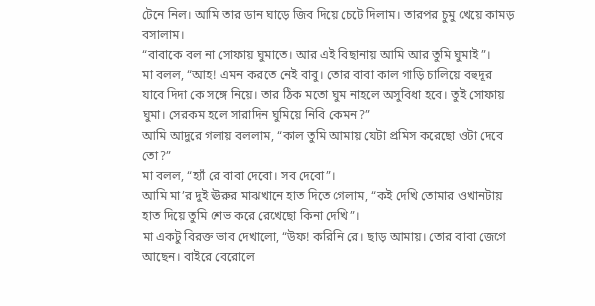টেনে নিল। আমি তার ডান ঘাড়ে জিব দিয়ে চেটে দিলাম। তারপর চুমু খেয়ে কামড় বসালাম।
“বাবাকে বল না সোফায় ঘুমাতে। আর এই বিছানায় আমি আর তুমি ঘুমাই”।
মা বলল, “আহ! এমন করতে নেই বাবু। তোর বাবা কাল গাড়ি চালিয়ে বহুদূর যাবে দিদা কে সঙ্গে নিয়ে। তার ঠিক মতো ঘুম নাহলে অসুবিধা হবে। তুই সোফায় ঘুমা। সেরকম হলে সারাদিন ঘুমিয়ে নিবি কেমন?”
আমি আদুরে গলায় বললাম, “কাল তুমি আমায় যেটা প্রমিস করেছো ওটা দেবে তো?”
মা বলল, “হ্যাঁ রে বাবা দেবো। সব দেবো”।
আমি মা’র দুই ঊরুর মাঝখানে হাত দিতে গেলাম, “কই দেখি তোমার ওখানটায় হাত দিয়ে তুমি শেভ করে রেখেছো কিনা দেখি”।
মা একটু বিরক্ত ভাব দেখালো, “উফ! করিনি রে। ছাড় আমায়। তোর বাবা জেগে আছেন। বাইরে বেরোলে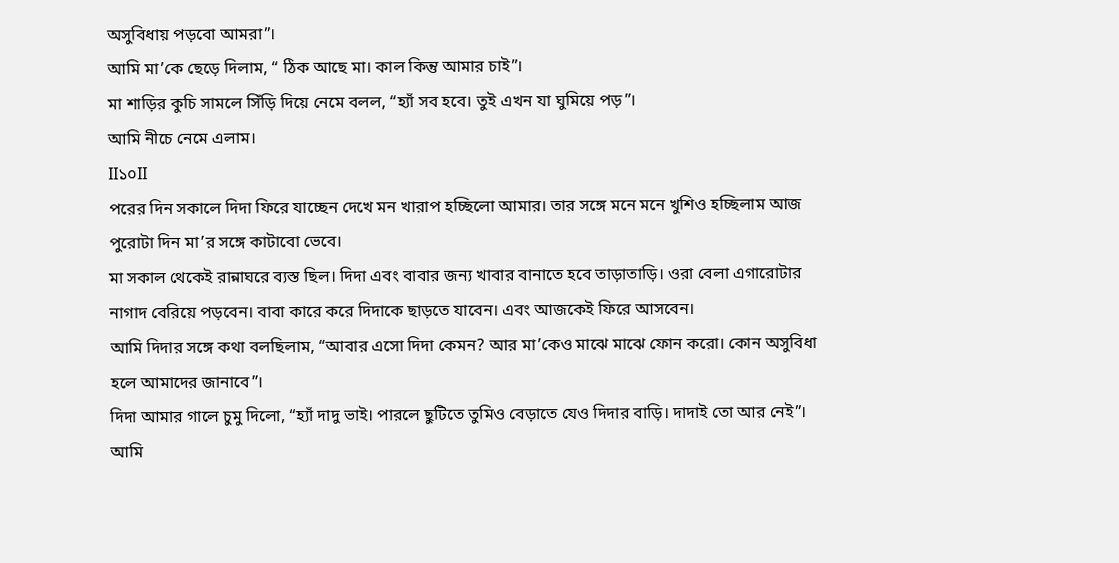অসুবিধায় পড়বো আমরা”।
আমি মা’কে ছেড়ে দিলাম, “ ঠিক আছে মা। কাল কিন্তু আমার চাই”।
মা শাড়ির কুচি সামলে সিঁড়ি দিয়ে নেমে বলল, “হ্যাঁ সব হবে। তুই এখন যা ঘুমিয়ে পড়”।
আমি নীচে নেমে এলাম।
II১০II
পরের দিন সকালে দিদা ফিরে যাচ্ছেন দেখে মন খারাপ হচ্ছিলো আমার। তার সঙ্গে মনে মনে খুশিও হচ্ছিলাম আজ পুরোটা দিন মা’র সঙ্গে কাটাবো ভেবে।
মা সকাল থেকেই রান্নাঘরে ব্যস্ত ছিল। দিদা এবং বাবার জন্য খাবার বানাতে হবে তাড়াতাড়ি। ওরা বেলা এগারোটার নাগাদ বেরিয়ে পড়বেন। বাবা কারে করে দিদাকে ছাড়তে যাবেন। এবং আজকেই ফিরে আসবেন।
আমি দিদার সঙ্গে কথা বলছিলাম, “আবার এসো দিদা কেমন? আর মা’কেও মাঝে মাঝে ফোন করো। কোন অসুবিধা হলে আমাদের জানাবে”।
দিদা আমার গালে চুমু দিলো, “হ্যাঁ দাদু ভাই। পারলে ছুটিতে তুমিও বেড়াতে যেও দিদার বাড়ি। দাদাই তো আর নেই”।
আমি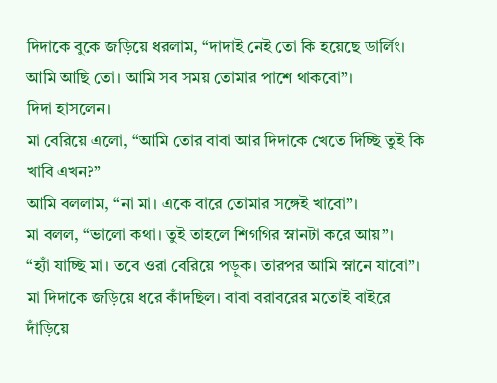দিদাকে বুকে জড়িয়ে ধরলাম, “দাদাই নেই তো কি হয়েছে ডার্লিং। আমি আছি তো। আমি সব সময় তোমার পাশে থাকবো”।
দিদা হাসলেন।
মা বেরিয়ে এলো, “আমি তোর বাবা আর দিদাকে খেতে দিচ্ছি তুই কি খাবি এখন?”
আমি বললাম, “না মা। একে বারে তোমার সঙ্গেই খাবো”।
মা বলল, “ভালো কথা। তুই তাহলে শিগগির স্নানটা করে আয়”।
“হ্যাঁ যাচ্ছি মা। তবে ওরা বেরিয়ে পড়ুক। তারপর আমি স্নানে যাবো”।
মা দিদাকে জড়িয়ে ধরে কাঁদছিল। বাবা বরাবরের মতোই বাইরে দাঁড়িয়ে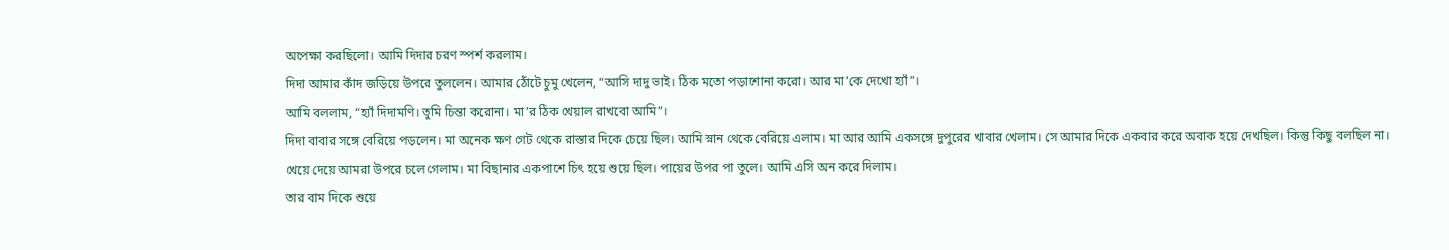অপেক্ষা করছিলো। আমি দিদার চরণ স্পর্শ করলাম।
দিদা আমার কাঁদ জড়িয়ে উপরে তুললেন। আমার ঠোঁটে চুমু খেলেন, “আসি দাদু ভাই। ঠিক মতো পড়াশোনা করো। আর মা’কে দেখো হ্যাঁ”।
আমি বললাম, “হ্যাঁ দিদামণি। তুমি চিন্তা করোনা। মা’র ঠিক খেয়াল রাখবো আমি”।
দিদা বাবার সঙ্গে বেরিয়ে পড়লেন। মা অনেক ক্ষণ গেট থেকে রাস্তার দিকে চেয়ে ছিল। আমি স্নান থেকে বেরিয়ে এলাম। মা আর আমি একসঙ্গে দুপুরের খাবার খেলাম। সে আমার দিকে একবার করে অবাক হয়ে দেখছিল। কিন্তু কিছু বলছিল না।
খেয়ে দেয়ে আমরা উপরে চলে গেলাম। মা বিছানার একপাশে চিৎ হয়ে শুয়ে ছিল। পায়ের উপর পা তুলে। আমি এসি অন করে দিলাম।
তার বাম দিকে শুয়ে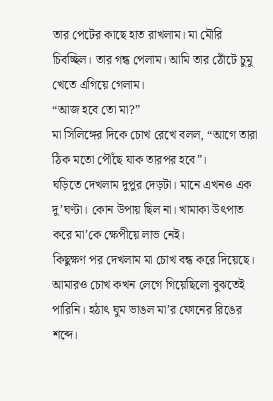তার পেটের কাছে হাত রাখলাম। মা মৌরি চিবচ্ছিল। তার গন্ধ পেলাম। আমি তার ঠোঁটে চুমু খেতে এগিয়ে গেলাম।
“আজ হবে তো মা?”
মা সিলিঙ্গের দিকে চোখ রেখে বলল, “আগে তারা ঠিক মতো পৌঁছে যাক তারপর হবে”।
ঘড়িতে দেখলাম দুপুর দেড়টা। মানে এখনও এক দু’ঘণ্টা। কোন উপায় ছিল না। খামাকা উৎপাত করে মা’কে ক্ষেপীয়ে লাভ নেই।
কিছুক্ষণ পর দেখলাম মা চোখ বন্ধ করে দিয়েছে। আমারও চোখ কখন লেগে গিয়েছিলো বুঝতেই পারিনি। হঠাৎ ঘুম ভাঙল মা’র ফোনের রিঙের শব্দে।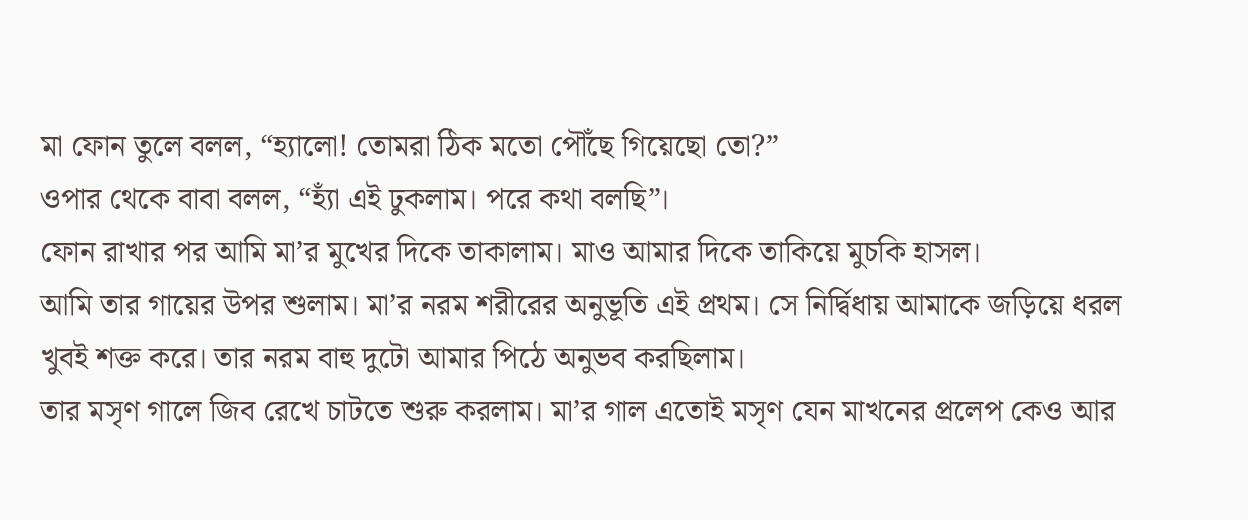মা ফোন তুলে বলল, “হ্যালো! তোমরা ঠিক মতো পৌঁছে গিয়েছো তো?”
ওপার থেকে বাবা বলল, “হ্যাঁ এই ঢুকলাম। পরে কথা বলছি”।
ফোন রাখার পর আমি মা’র মুখের দিকে তাকালাম। মাও আমার দিকে তাকিয়ে মুচকি হাসল।
আমি তার গায়ের উপর শুলাম। মা’র নরম শরীরের অনুভূতি এই প্রথম। সে নির্দ্বিধায় আমাকে জড়িয়ে ধরল খুবই শক্ত করে। তার নরম বাহু দুটো আমার পিঠে অনুভব করছিলাম।
তার মসৃণ গালে জিব রেখে চাটতে শুরু করলাম। মা’র গাল এতোই মসৃণ যেন মাখনের প্রলেপ কেও আর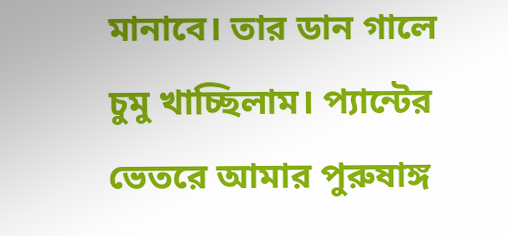মানাবে। তার ডান গালে চুমু খাচ্ছিলাম। প্যান্টের ভেতরে আমার পুরুষাঙ্গ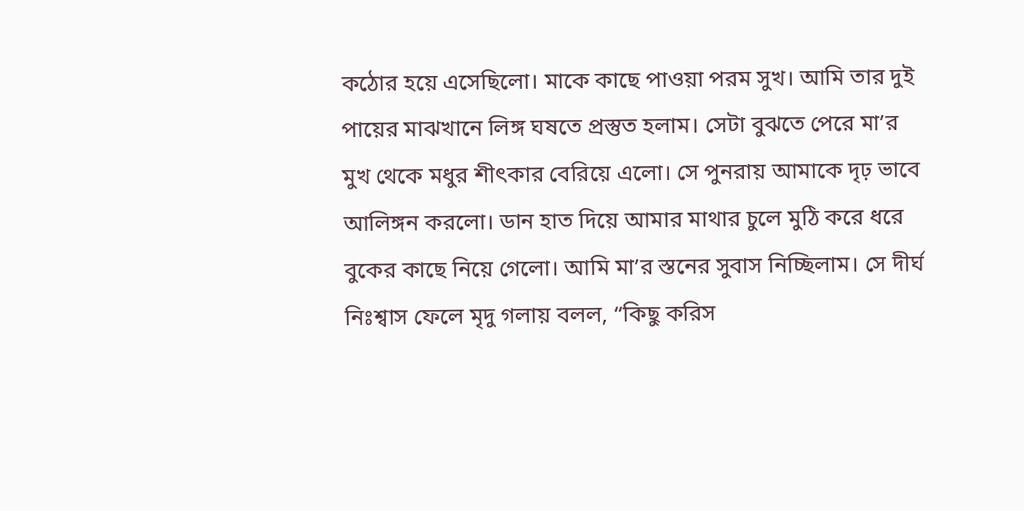কঠোর হয়ে এসেছিলো। মাকে কাছে পাওয়া পরম সুখ। আমি তার দুই পায়ের মাঝখানে লিঙ্গ ঘষতে প্রস্তুত হলাম। সেটা বুঝতে পেরে মা’র মুখ থেকে মধুর শীৎকার বেরিয়ে এলো। সে পুনরায় আমাকে দৃঢ় ভাবে আলিঙ্গন করলো। ডান হাত দিয়ে আমার মাথার চুলে মুঠি করে ধরে বুকের কাছে নিয়ে গেলো। আমি মা’র স্তনের সুবাস নিচ্ছিলাম। সে দীর্ঘ নিঃশ্বাস ফেলে মৃদু গলায় বলল, “কিছু করিস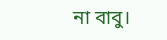না বাবু।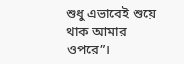শুধু এভাবেই শুয়ে থাক আমার ওপরে”।